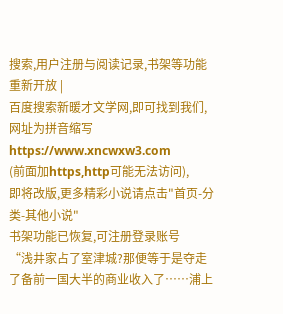搜索,用户注册与阅读记录,书架等功能重新开放 |
百度搜索新暖才文学网,即可找到我们,网址为拼音缩写https://www.xncwxw3.com
(前面加https,http可能无法访问),
即将改版,更多精彩小说请点击"首页-分类-其他小说"
书架功能已恢复,可注册登录账号
“浅井家占了室津城?那便等于是夺走了备前一国大半的商业收入了……浦上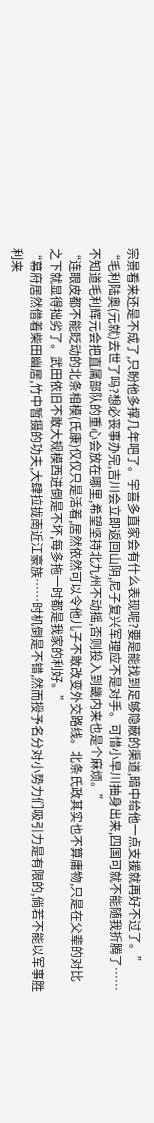宗景看来还是不成了,只盼他多撑几年吧了。宇喜多直家会有什么表现呢?要是能找到足够隐蔽的渠道,暗中给他一点支援就再好不过了。”
“毛利陆奥(元就)去世了吗?想必丧事办完,吉川会立即返回山阴,尼子复兴军理应不是对手。可惜小早川抽身出来,四国可就不能随我折腾了……不知道毛利辉元会把直属部队的重心会放在哪里,希望坚持北九州不动摇,否则投入到畿内来也是个麻烦。”
“连眼皮都不能眨动的北条相模(氏康)仅仅只是活着,居然依然可以令他儿子不敢改变外交路线。北条氏政其实也不算庸物,只是在父辈的对比之下就显得拙劣了。武田依旧不敢大规模西进倒是不坏,每多拖一时都是我家的利好。”
“幕府居然借着柴田幽居,竹中暂摄的功夫,大肆拉拢南近江豪族……时机倒是不错,然而授予名分对小势力们吸引力是有限的,倘若不能以军事胜利来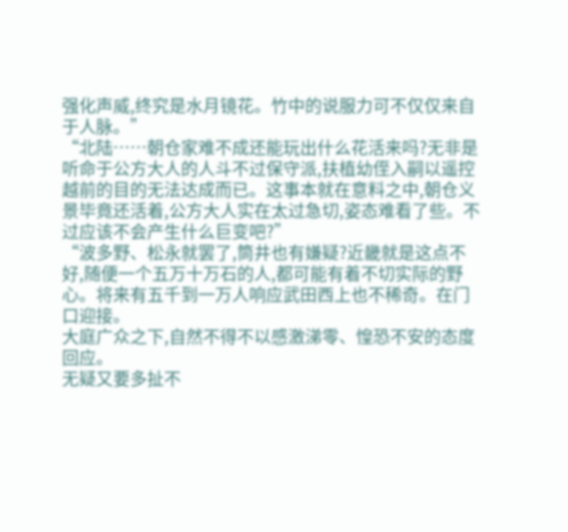强化声威,终究是水月镜花。竹中的说服力可不仅仅来自于人脉。”
“北陆……朝仓家难不成还能玩出什么花活来吗?无非是听命于公方大人的人斗不过保守派,扶植幼侄入嗣以遥控越前的目的无法达成而已。这事本就在意料之中,朝仓义景毕竟还活着,公方大人实在太过急切,姿态难看了些。不过应该不会产生什么巨变吧?”
“波多野、松永就罢了,筒井也有嫌疑?近畿就是这点不好,随便一个五万十万石的人,都可能有着不切实际的野心。将来有五千到一万人响应武田西上也不稀奇。在门口迎接。
大庭广众之下,自然不得不以感激涕零、惶恐不安的态度回应。
无疑又要多扯不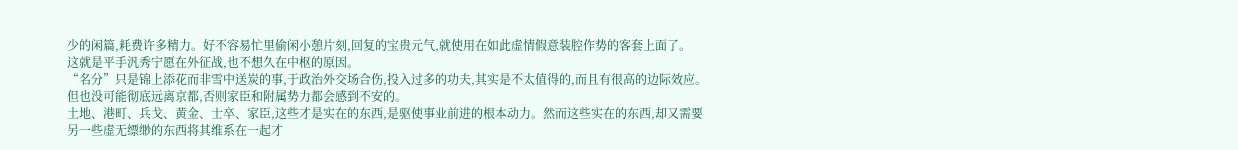少的闲篇,耗费许多精力。好不容易忙里偷闲小憩片刻,回复的宝贵元气,就使用在如此虚情假意装腔作势的客套上面了。
这就是平手汎秀宁愿在外征战,也不想久在中枢的原因。
“名分”只是锦上添花而非雪中送炭的事,于政治外交场合伤,投入过多的功夫,其实是不太值得的,而且有很高的边际效应。
但也没可能彻底远离京都,否则家臣和附属势力都会感到不安的。
土地、港町、兵戈、黄金、士卒、家臣,这些才是实在的东西,是驱使事业前进的根本动力。然而这些实在的东西,却又需要另一些虚无缥缈的东西将其维系在一起才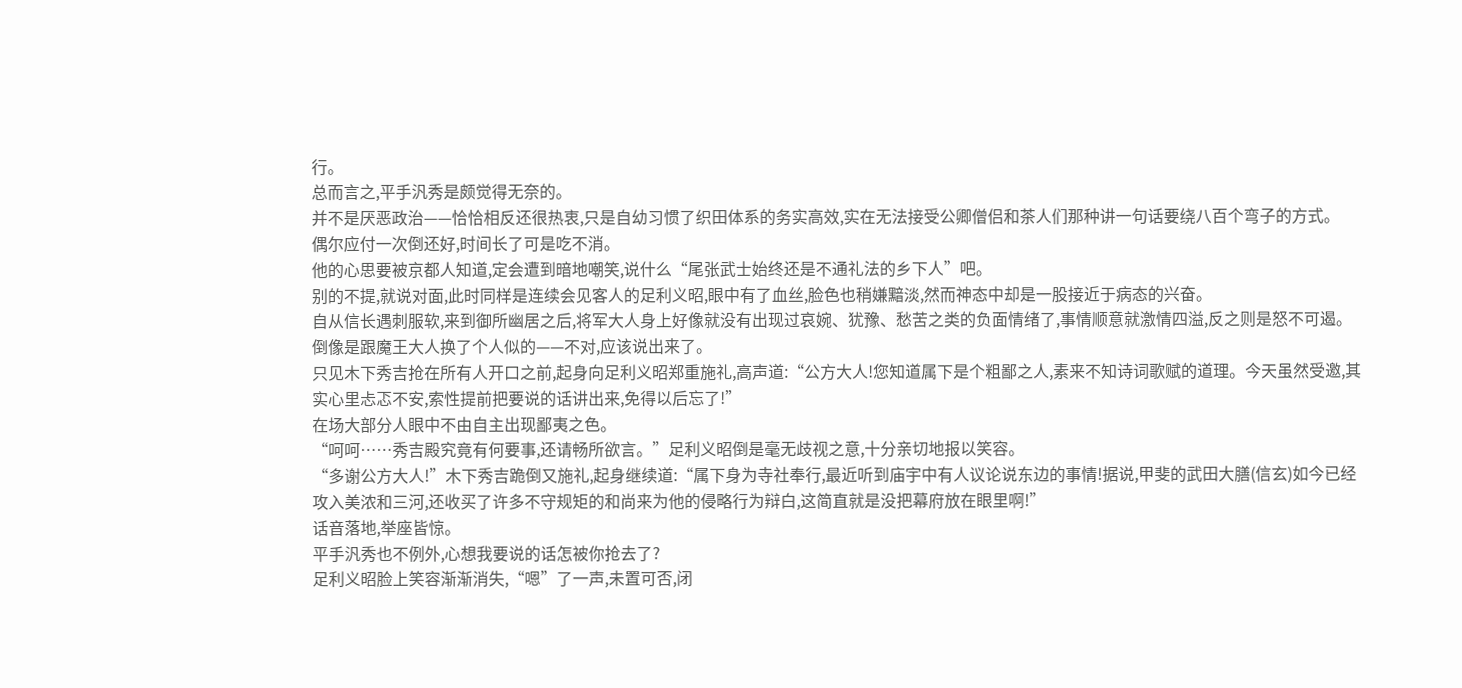行。
总而言之,平手汎秀是颇觉得无奈的。
并不是厌恶政治——恰恰相反还很热衷,只是自幼习惯了织田体系的务实高效,实在无法接受公卿僧侣和茶人们那种讲一句话要绕八百个弯子的方式。
偶尔应付一次倒还好,时间长了可是吃不消。
他的心思要被京都人知道,定会遭到暗地嘲笑,说什么“尾张武士始终还是不通礼法的乡下人”吧。
别的不提,就说对面,此时同样是连续会见客人的足利义昭,眼中有了血丝,脸色也稍嫌黯淡,然而神态中却是一股接近于病态的兴奋。
自从信长遇刺服软,来到御所幽居之后,将军大人身上好像就没有出现过哀婉、犹豫、愁苦之类的负面情绪了,事情顺意就激情四溢,反之则是怒不可遏。
倒像是跟魔王大人换了个人似的——不对,应该说出来了。
只见木下秀吉抢在所有人开口之前,起身向足利义昭郑重施礼,高声道:“公方大人!您知道属下是个粗鄙之人,素来不知诗词歌赋的道理。今天虽然受邀,其实心里忐忑不安,索性提前把要说的话讲出来,免得以后忘了!”
在场大部分人眼中不由自主出现鄙夷之色。
“呵呵……秀吉殿究竟有何要事,还请畅所欲言。”足利义昭倒是毫无歧视之意,十分亲切地报以笑容。
“多谢公方大人!”木下秀吉跪倒又施礼,起身继续道:“属下身为寺社奉行,最近听到庙宇中有人议论说东边的事情!据说,甲斐的武田大膳(信玄)如今已经攻入美浓和三河,还收买了许多不守规矩的和尚来为他的侵略行为辩白,这简直就是没把幕府放在眼里啊!”
话音落地,举座皆惊。
平手汎秀也不例外,心想我要说的话怎被你抢去了?
足利义昭脸上笑容渐渐消失,“嗯”了一声,未置可否,闭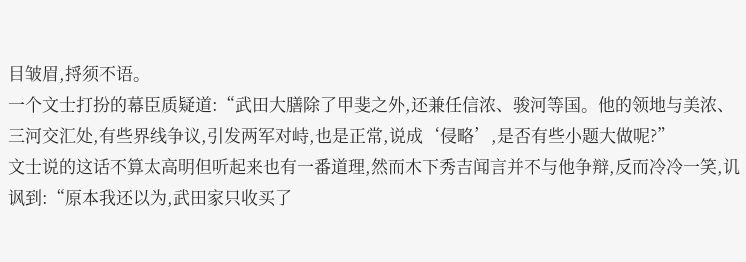目皱眉,捋须不语。
一个文士打扮的幕臣质疑道:“武田大膳除了甲斐之外,还兼任信浓、骏河等国。他的领地与美浓、三河交汇处,有些界线争议,引发两军对峙,也是正常,说成‘侵略’,是否有些小题大做呢?”
文士说的这话不算太高明但听起来也有一番道理,然而木下秀吉闻言并不与他争辩,反而冷冷一笑,讥讽到:“原本我还以为,武田家只收买了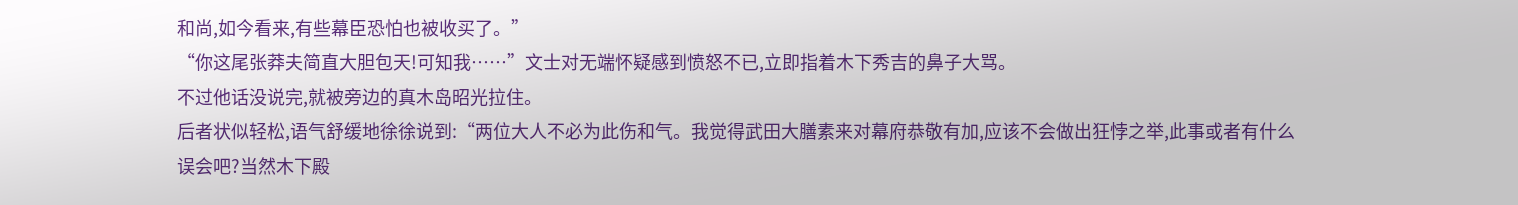和尚,如今看来,有些幕臣恐怕也被收买了。”
“你这尾张莽夫简直大胆包天!可知我……”文士对无端怀疑感到愤怒不已,立即指着木下秀吉的鼻子大骂。
不过他话没说完,就被旁边的真木岛昭光拉住。
后者状似轻松,语气舒缓地徐徐说到:“两位大人不必为此伤和气。我觉得武田大膳素来对幕府恭敬有加,应该不会做出狂悖之举,此事或者有什么误会吧?当然木下殿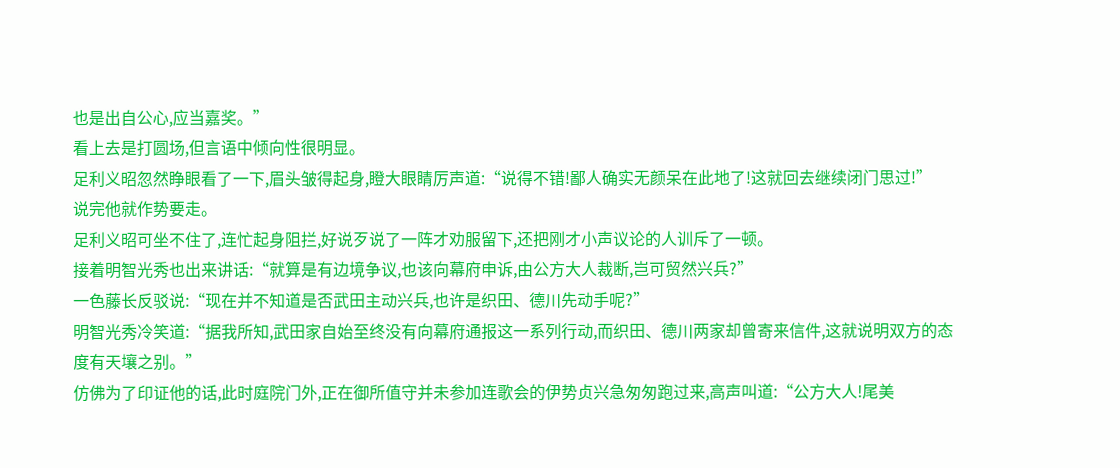也是出自公心,应当嘉奖。”
看上去是打圆场,但言语中倾向性很明显。
足利义昭忽然睁眼看了一下,眉头皱得起身,瞪大眼睛厉声道:“说得不错!鄙人确实无颜呆在此地了!这就回去继续闭门思过!”
说完他就作势要走。
足利义昭可坐不住了,连忙起身阻拦,好说歹说了一阵才劝服留下,还把刚才小声议论的人训斥了一顿。
接着明智光秀也出来讲话:“就算是有边境争议,也该向幕府申诉,由公方大人裁断,岂可贸然兴兵?”
一色藤长反驳说:“现在并不知道是否武田主动兴兵,也许是织田、德川先动手呢?”
明智光秀冷笑道:“据我所知,武田家自始至终没有向幕府通报这一系列行动,而织田、德川两家却曾寄来信件,这就说明双方的态度有天壤之别。”
仿佛为了印证他的话,此时庭院门外,正在御所值守并未参加连歌会的伊势贞兴急匆匆跑过来,高声叫道:“公方大人!尾美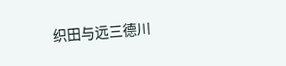织田与远三德川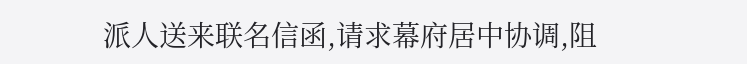派人送来联名信函,请求幕府居中协调,阻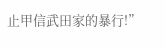止甲信武田家的暴行!”